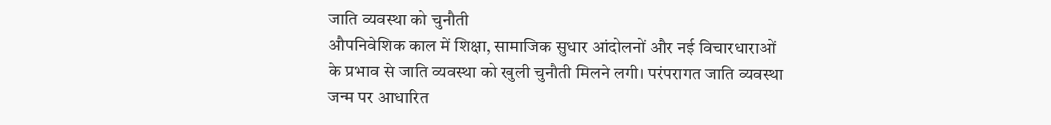जाति व्यवस्था को चुनौती
औपनिवेशिक काल में शिक्षा, सामाजिक सुधार आंदोलनों और नई विचारधाराओं के प्रभाव से जाति व्यवस्था को खुली चुनौती मिलने लगी। परंपरागत जाति व्यवस्था जन्म पर आधारित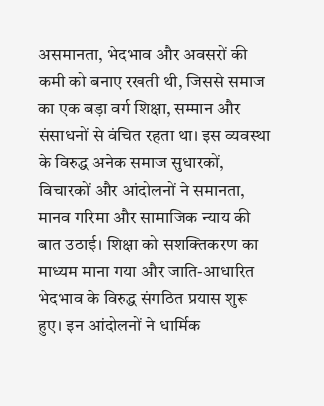असमानता, भेदभाव और अवसरों की कमी को बनाए रखती थी, जिससे समाज का एक बड़ा वर्ग शिक्षा, सम्मान और संसाधनों से वंचित रहता था। इस व्यवस्था के विरुद्ध अनेक समाज सुधारकों, विचारकों और आंदोलनों ने समानता, मानव गरिमा और सामाजिक न्याय की बात उठाई। शिक्षा को सशक्तिकरण का माध्यम माना गया और जाति-आधारित भेदभाव के विरुद्ध संगठित प्रयास शुरू हुए। इन आंदोलनों ने धार्मिक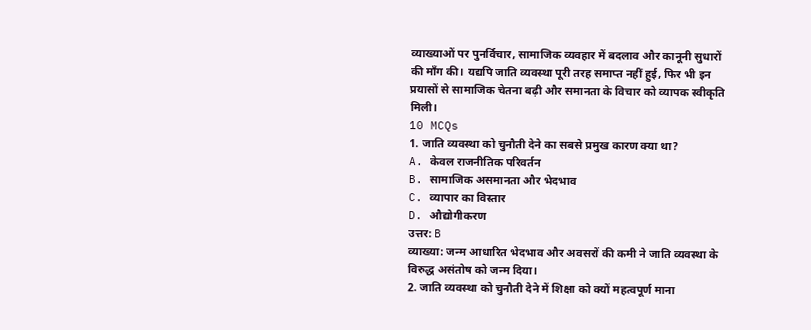व्याख्याओं पर पुनर्विचार, सामाजिक व्यवहार में बदलाव और कानूनी सुधारों की माँग की। यद्यपि जाति व्यवस्था पूरी तरह समाप्त नहीं हुई, फिर भी इन प्रयासों से सामाजिक चेतना बढ़ी और समानता के विचार को व्यापक स्वीकृति मिली।
10 MCQs
1. जाति व्यवस्था को चुनौती देने का सबसे प्रमुख कारण क्या था?
A. केवल राजनीतिक परिवर्तन
B. सामाजिक असमानता और भेदभाव
C. व्यापार का विस्तार
D. औद्योगीकरण
उत्तर: B
व्याख्या: जन्म आधारित भेदभाव और अवसरों की कमी ने जाति व्यवस्था के विरुद्ध असंतोष को जन्म दिया।
2. जाति व्यवस्था को चुनौती देने में शिक्षा को क्यों महत्वपूर्ण माना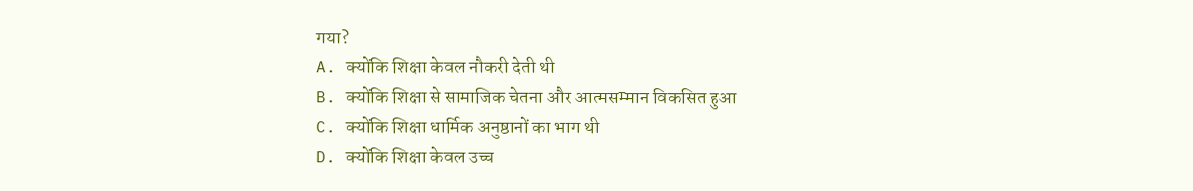गया?
A. क्योंकि शिक्षा केवल नौकरी देती थी
B. क्योंकि शिक्षा से सामाजिक चेतना और आत्मसम्मान विकसित हुआ
C. क्योंकि शिक्षा धार्मिक अनुष्ठानों का भाग थी
D. क्योंकि शिक्षा केवल उच्च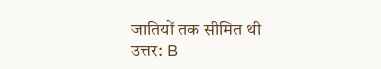जातियों तक सीमित थी
उत्तर: B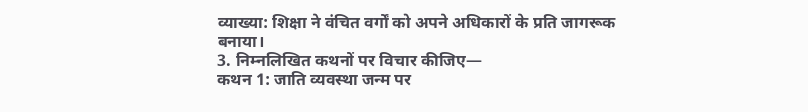व्याख्या: शिक्षा ने वंचित वर्गों को अपने अधिकारों के प्रति जागरूक बनाया।
3. निम्नलिखित कथनों पर विचार कीजिए—
कथन 1: जाति व्यवस्था जन्म पर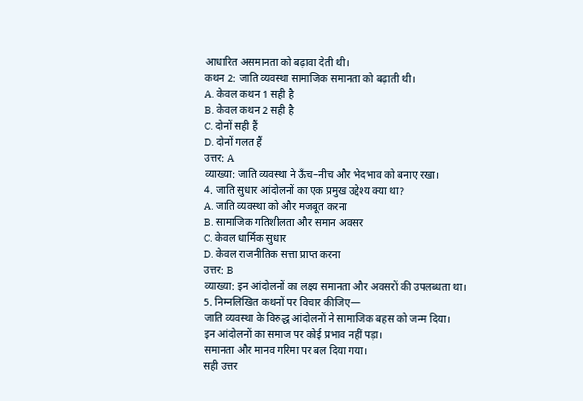आधारित असमानता को बढ़ावा देती थी।
कथन 2: जाति व्यवस्था सामाजिक समानता को बढ़ाती थी।
A. केवल कथन 1 सही है
B. केवल कथन 2 सही है
C. दोनों सही हैं
D. दोनों गलत हैं
उत्तर: A
व्याख्या: जाति व्यवस्था ने ऊँच–नीच और भेदभाव को बनाए रखा।
4. जाति सुधार आंदोलनों का एक प्रमुख उद्देश्य क्या था?
A. जाति व्यवस्था को और मजबूत करना
B. सामाजिक गतिशीलता और समान अवसर
C. केवल धार्मिक सुधार
D. केवल राजनीतिक सत्ता प्राप्त करना
उत्तर: B
व्याख्या: इन आंदोलनों का लक्ष्य समानता और अवसरों की उपलब्धता था।
5. निम्नलिखित कथनों पर विचार कीजिए—
जाति व्यवस्था के विरुद्ध आंदोलनों ने सामाजिक बहस को जन्म दिया।
इन आंदोलनों का समाज पर कोई प्रभाव नहीं पड़ा।
समानता और मानव गरिमा पर बल दिया गया।
सही उत्तर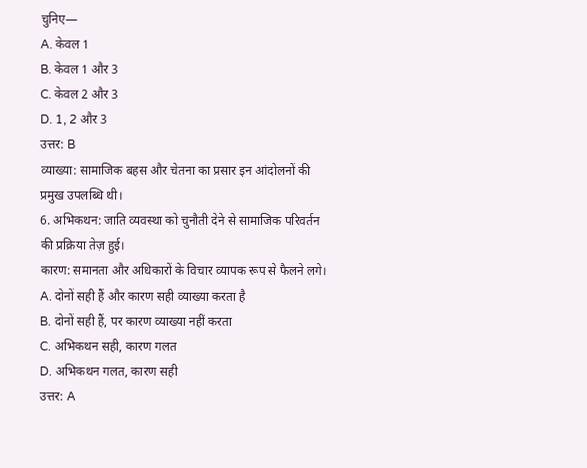चुनिए—
A. केवल 1
B. केवल 1 और 3
C. केवल 2 और 3
D. 1, 2 और 3
उत्तर: B
व्याख्या: सामाजिक बहस और चेतना का प्रसार इन आंदोलनों की प्रमुख उपलब्धि थी।
6. अभिकथन: जाति व्यवस्था को चुनौती देने से सामाजिक परिवर्तन की प्रक्रिया तेज़ हुई।
कारण: समानता और अधिकारों के विचार व्यापक रूप से फैलने लगे।
A. दोनों सही हैं और कारण सही व्याख्या करता है
B. दोनों सही हैं, पर कारण व्याख्या नहीं करता
C. अभिकथन सही, कारण गलत
D. अभिकथन गलत, कारण सही
उत्तर: A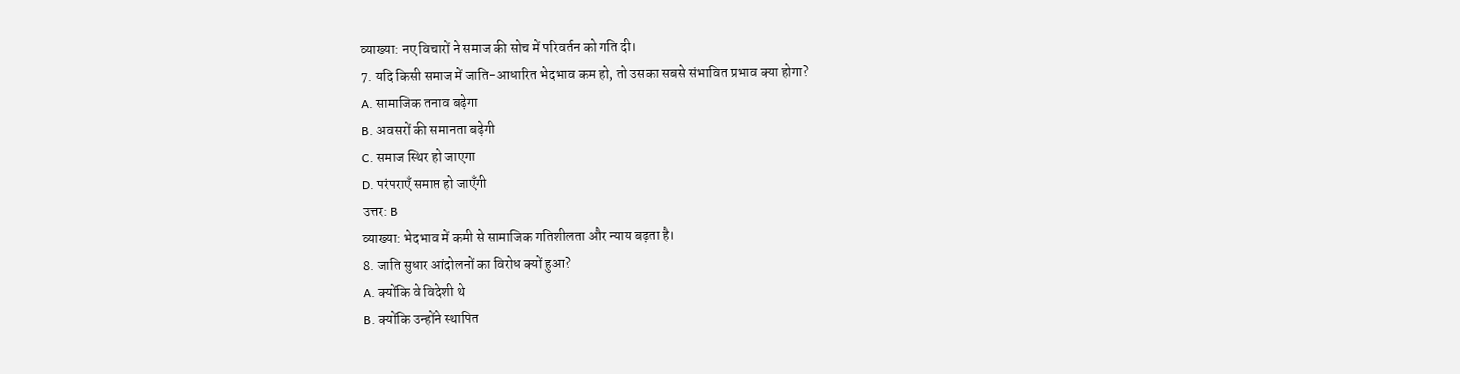व्याख्या: नए विचारों ने समाज की सोच में परिवर्तन को गति दी।
7. यदि किसी समाज में जाति-आधारित भेदभाव कम हो, तो उसका सबसे संभावित प्रभाव क्या होगा?
A. सामाजिक तनाव बढ़ेगा
B. अवसरों की समानता बढ़ेगी
C. समाज स्थिर हो जाएगा
D. परंपराएँ समाप्त हो जाएँगी
उत्तर: B
व्याख्या: भेदभाव में कमी से सामाजिक गतिशीलता और न्याय बढ़ता है।
8. जाति सुधार आंदोलनों का विरोध क्यों हुआ?
A. क्योंकि वे विदेशी थे
B. क्योंकि उन्होंने स्थापित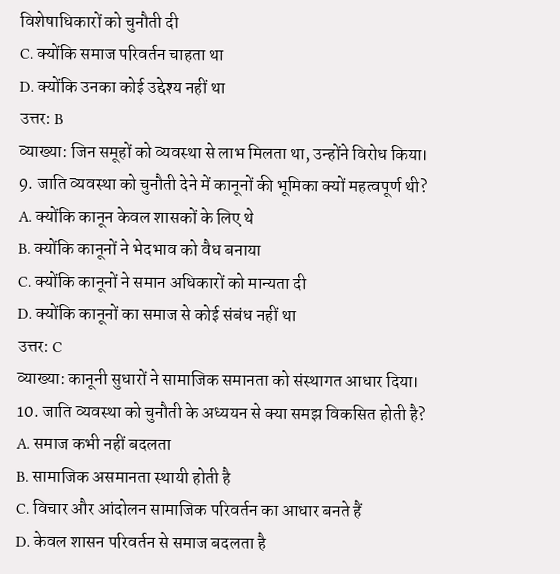विशेषाधिकारों को चुनौती दी
C. क्योंकि समाज परिवर्तन चाहता था
D. क्योंकि उनका कोई उद्देश्य नहीं था
उत्तर: B
व्याख्या: जिन समूहों को व्यवस्था से लाभ मिलता था, उन्होंने विरोध किया।
9. जाति व्यवस्था को चुनौती देने में कानूनों की भूमिका क्यों महत्वपूर्ण थी?
A. क्योंकि कानून केवल शासकों के लिए थे
B. क्योंकि कानूनों ने भेदभाव को वैध बनाया
C. क्योंकि कानूनों ने समान अधिकारों को मान्यता दी
D. क्योंकि कानूनों का समाज से कोई संबंध नहीं था
उत्तर: C
व्याख्या: कानूनी सुधारों ने सामाजिक समानता को संस्थागत आधार दिया।
10. जाति व्यवस्था को चुनौती के अध्ययन से क्या समझ विकसित होती है?
A. समाज कभी नहीं बदलता
B. सामाजिक असमानता स्थायी होती है
C. विचार और आंदोलन सामाजिक परिवर्तन का आधार बनते हैं
D. केवल शासन परिवर्तन से समाज बदलता है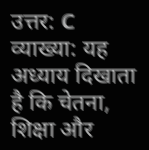उत्तर: C
व्याख्या: यह अध्याय दिखाता है कि चेतना, शिक्षा और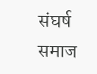संघर्ष समाज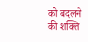को बदलने की शक्ति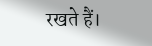रखते हैं।